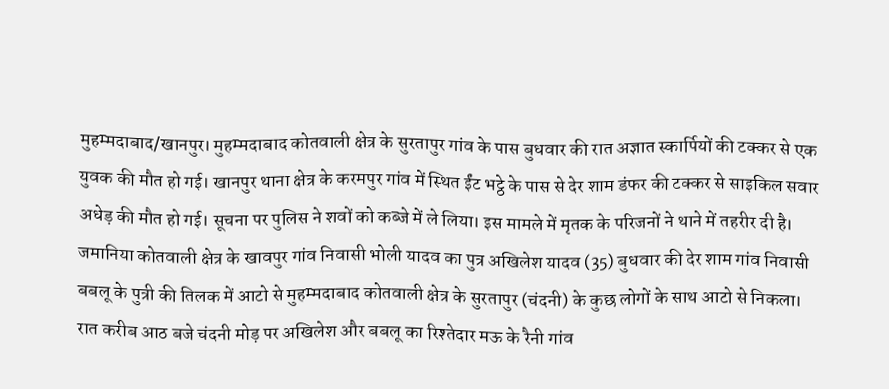मुहम्मदाबाद/खानपुर। मुहम्मदाबाद कोतवाली क्षेत्र के सुरतापुर गांव के पास बुधवार की रात अज्ञात स्कार्पियों की टक्कर से एक युवक की मौत हो गई। खानपुर थाना क्षेत्र के करमपुर गांव में स्थित ईंट भट्ठे के पास से देर शाम डंफर की टक्कर से साइकिल सवार अधेड़ की मौत हो गई। सूचना पर पुलिस ने शवों को कब्जे में ले लिया। इस मामले में मृतक के परिजनों ने थाने में तहरीर दी है।
जमानिया कोतवाली क्षेत्र के खावपुर गांव निवासी भोली यादव का पुत्र अखिलेश यादव (35) बुधवार की देर शाम गांव निवासी बबलू के पुत्री की तिलक में आटो से मुहम्मदाबाद कोतवाली क्षेत्र के सुरतापुर (चंदनी) के कुछ लोगों के साथ आटो से निकला। रात करीब आठ बजे चंदनी मोड़ पर अखिलेश और बबलू का रिश्तेदार मऊ के रैनी गांव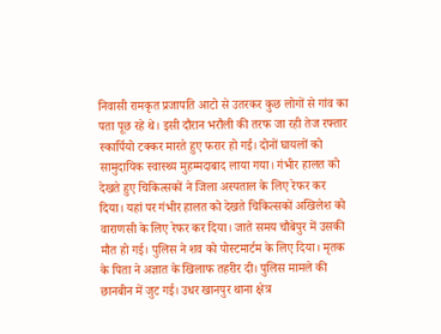निवासी रामकृत प्रजापति आटो से उतरकर कुछ लोगों से गांव का पता पूछ रहे थे। इसी दौरान भरौली की तरफ जा रही तेज रफ्तार स्कार्पियो टक्कर मारते हुए फरार हो गई। दोनों घायलों को सामुदायिक स्वास्थ्य मुहम्मदाबाद लाया गया। गंभीर हालत को देखते हुए चिकित्सकों ने जिला अस्पताल के लिए रेफर कर दिया। यहां पर गंभीर हालत को देखते चिकित्सकों अखिलेश को वाराणसी के लिए रेफर कर दिया। जाते समय चौबेपुर में उसकी मौत हो गई। पुलिस ने शव को पोस्टमार्टम के लिए दिया। मृतक के पिता ने अज्ञात के खिलाफ तहरीर दी। पुलिस मामले की छानबीन में जुट गई। उधर खानपुर थाना क्षेत्र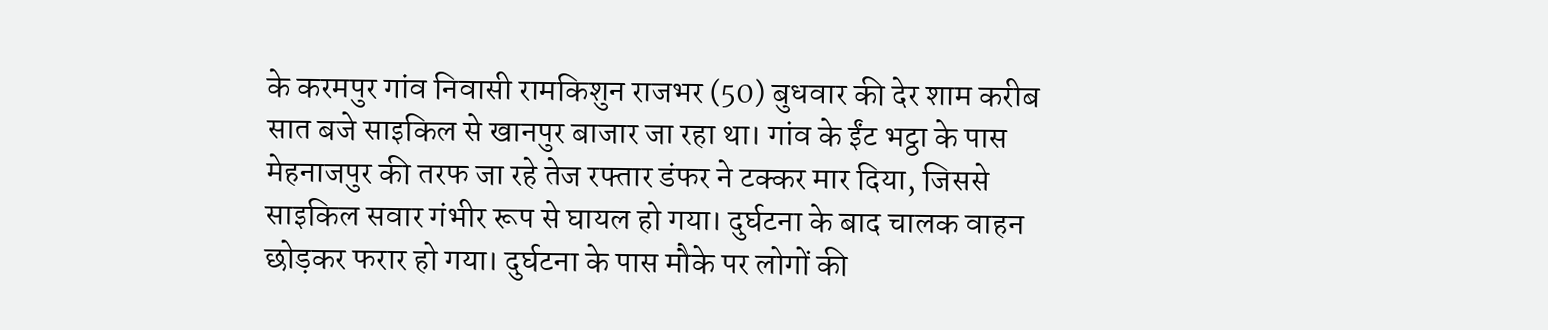के करमपुर गांव निवासी रामकिशुन राजभर (50) बुधवार की देर शाम करीब सात बजे साइकिल से खानपुर बाजार जा रहा था। गांव के ईंट भट्ठा के पास मेहनाजपुर की तरफ जा रहे तेज रफ्तार डंफर ने टक्कर मार दिया, जिससे साइकिल सवार गंभीर रूप से घायल हो गया। दुर्घटना के बाद चालक वाहन छोड़कर फरार हो गया। दुर्घटना के पास मौके पर लोगों की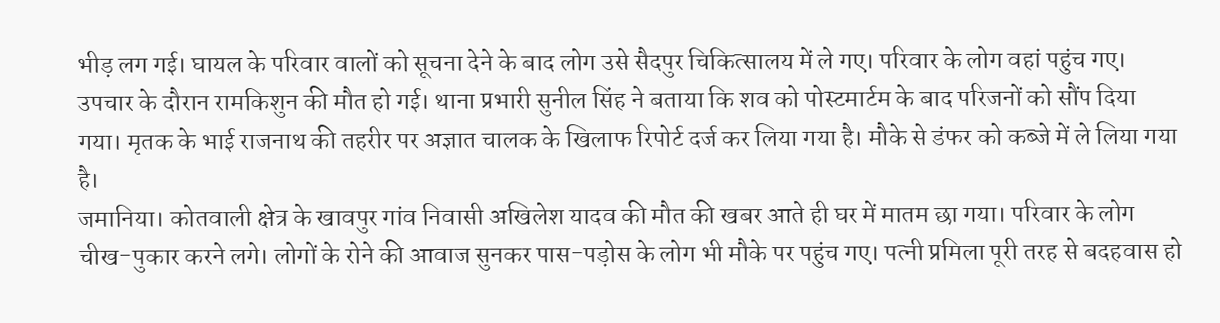भीड़ लग गई। घायल के परिवार वालों को सूचना देने के बाद लोग उसे सैदपुर चिकित्सालय में ले गए। परिवार के लोग वहां पहुंच गए। उपचार के दौरान रामकिशुन की मौत हो गई। थाना प्रभारी सुनील सिंह ने बताया कि शव को पोस्टमार्टम के बाद परिजनों को सौंप दिया गया। मृतक के भाई राजनाथ की तहरीर पर अज्ञात चालक के खिलाफ रिपोर्ट दर्ज कर लिया गया है। मौके से डंफर को कब्जे में ले लिया गया है।
जमानिया। कोतवाली क्षेत्र के खावपुर गांव निवासी अखिलेश यादव की मौत की खबर आते ही घर में मातम छा गया। परिवार के लोग चीख-पुकार करने लगे। लोगों के रोने की आवाज सुनकर पास-पड़ोस के लोग भी मौके पर पहुंच गए। पत्नी प्रमिला पूरी तरह से बदहवास हो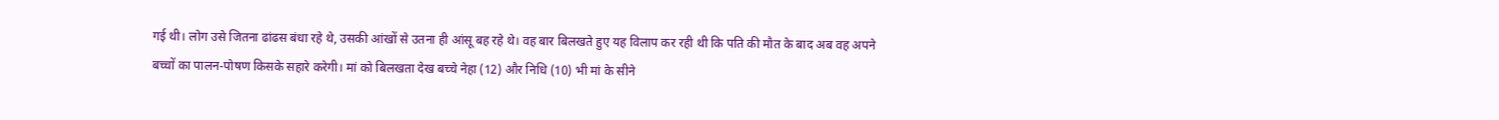गई थी। लोग उसे जितना ढांढस बंधा रहे थे, उसकी आंखों से उतना ही आंसू बह रहे थे। वह बार बिलखते हुए यह विलाप कर रही थी कि पति की मौत के बाद अब वह अपने बच्चों का पालन-पोषण किसके सहारे करेगी। मां को बिलखता देख बच्चे नेहा (12) और निधि (10) भी मां के सीने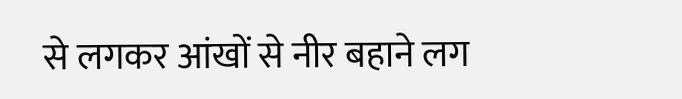से लगकर आंखों से नीर बहाने लग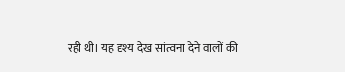रही थी। यह दृश्य देख सांत्वना देने वालों की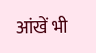आंखें भी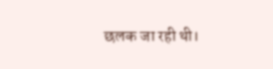छलक जा रही थी।